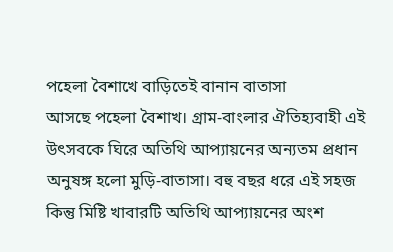পহেলা বৈশাখে বাড়িতেই বানান বাতাসা
আসছে পহেলা বৈশাখ। গ্রাম-বাংলার ঐতিহ্যবাহী এই উৎসবকে ঘিরে অতিথি আপ্যায়নের অন্যতম প্রধান অনুষঙ্গ হলো মুড়ি-বাতাসা। বহু বছর ধরে এই সহজ কিন্তু মিষ্টি খাবারটি অতিথি আপ্যায়নের অংশ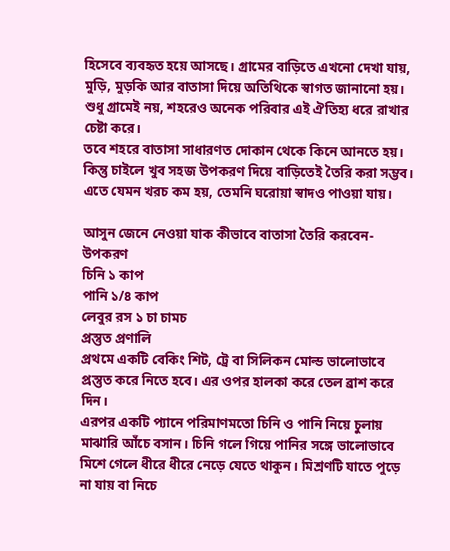হিসেবে ব্যবহৃত হয়ে আসছে। গ্রামের বাড়িতে এখনো দেখা যায়, মুড়ি, মুড়কি আর বাতাসা দিয়ে অতিথিকে স্বাগত জানানো হয়। শুধু গ্রামেই নয়, শহরেও অনেক পরিবার এই ঐতিহ্য ধরে রাখার চেষ্টা করে।
তবে শহরে বাতাসা সাধারণত দোকান থেকে কিনে আনতে হয়। কিন্তু চাইলে খুব সহজ উপকরণ দিয়ে বাড়িতেই তৈরি করা সম্ভব। এতে যেমন খরচ কম হয়, তেমনি ঘরোয়া স্বাদও পাওয়া যায়।

আসুন জেনে নেওয়া যাক কীভাবে বাতাসা তৈরি করবেন-
উপকরণ
চিনি ১ কাপ
পানি ১/৪ কাপ
লেবুর রস ১ চা চামচ
প্রস্তুত প্রণালি
প্রথমে একটি বেকিং শিট, ট্রে বা সিলিকন মোল্ড ভালোভাবে প্রস্তুত করে নিতে হবে। এর ওপর হালকা করে তেল ব্রাশ করে দিন।
এরপর একটি প্যানে পরিমাণমতো চিনি ও পানি নিয়ে চুলায় মাঝারি আঁচে বসান। চিনি গলে গিয়ে পানির সঙ্গে ভালোভাবে মিশে গেলে ধীরে ধীরে নেড়ে যেতে থাকুন। মিশ্রণটি যাতে পুড়ে না যায় বা নিচে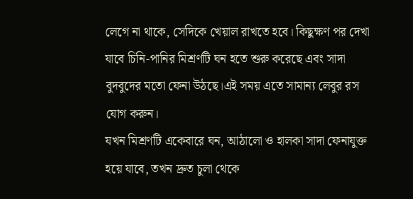লেগে না থাকে, সেদিকে খেয়াল রাখতে হবে। কিছুক্ষণ পর দেখা যাবে চিনি-পানির মিশ্রণটি ঘন হতে শুরু করেছে এবং সাদা বুদবুদের মতো ফেনা উঠছে।এই সময় এতে সামান্য লেবুর রস যোগ করুন।
যখন মিশ্রণটি একেবারে ঘন, আঠালো ও হালকা সাদা ফেনাযুক্ত হয়ে যাবে, তখন দ্রুত চুলা থেকে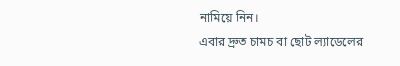নামিয়ে নিন।
এবার দ্রুত চামচ বা ছোট ল্যাডেলের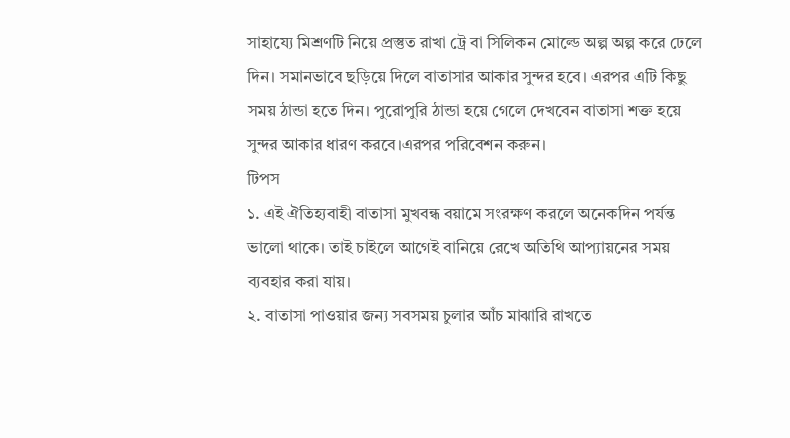সাহায্যে মিশ্রণটি নিয়ে প্রস্তুত রাখা ট্রে বা সিলিকন মোল্ডে অল্প অল্প করে ঢেলে দিন। সমানভাবে ছড়িয়ে দিলে বাতাসার আকার সুন্দর হবে। এরপর এটি কিছু সময় ঠান্ডা হতে দিন। পুরোপুরি ঠান্ডা হয়ে গেলে দেখবেন বাতাসা শক্ত হয়ে সুন্দর আকার ধারণ করবে।এরপর পরিবেশন করুন।
টিপস
১. এই ঐতিহ্যবাহী বাতাসা মুখবন্ধ বয়ামে সংরক্ষণ করলে অনেকদিন পর্যন্ত ভালো থাকে। তাই চাইলে আগেই বানিয়ে রেখে অতিথি আপ্যায়নের সময় ব্যবহার করা যায়।
২. বাতাসা পাওয়ার জন্য সবসময় চুলার আঁচ মাঝারি রাখতে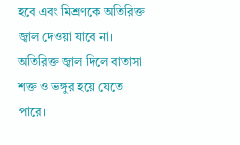হবে এবং মিশ্রণকে অতিরিক্ত জ্বাল দেওয়া যাবে না। অতিরিক্ত জ্বাল দিলে বাতাসা শক্ত ও ভঙ্গুর হয়ে যেতে পারে।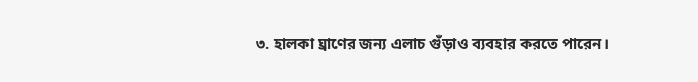৩. হালকা ঘ্রাণের জন্য এলাচ গুঁড়াও ব্যবহার করতে পারেন।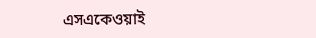এসএকেওয়াই